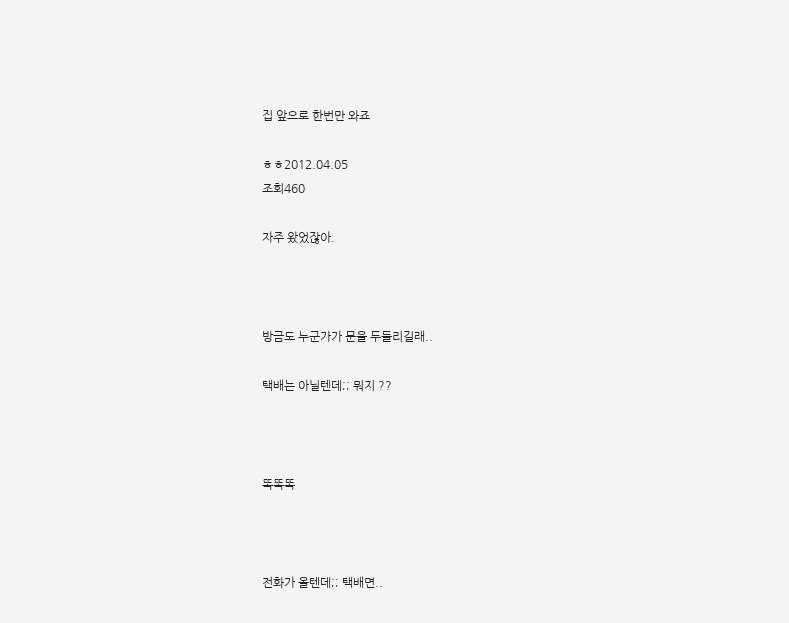집 앞으로 한번만 와죠

ㅎㅎ2012.04.05
조회460

자주 왔었잖아.



방금도 누군가가 문을 두들리길래..

택배는 아닐텐데;; 뭐지 ??



똑똑똑



전화가 올텐데;; 택배면..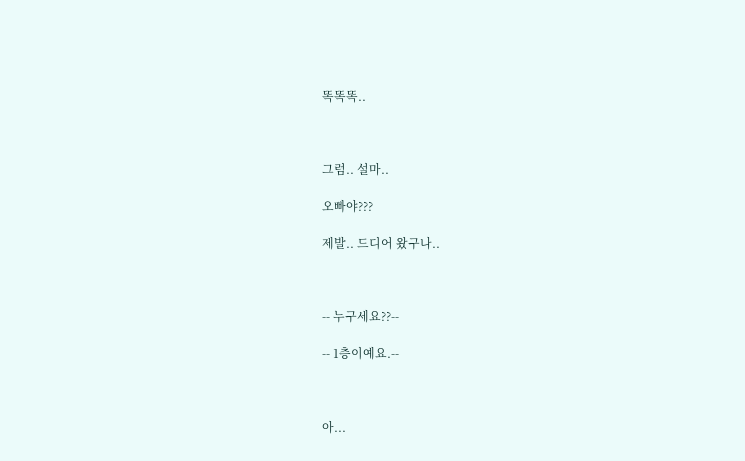똑똑똑..



그럼.. 설마..

오빠야???

제발.. 드디어 왔구나..



-- 누구세요??--

-- 1층이예요.--



아...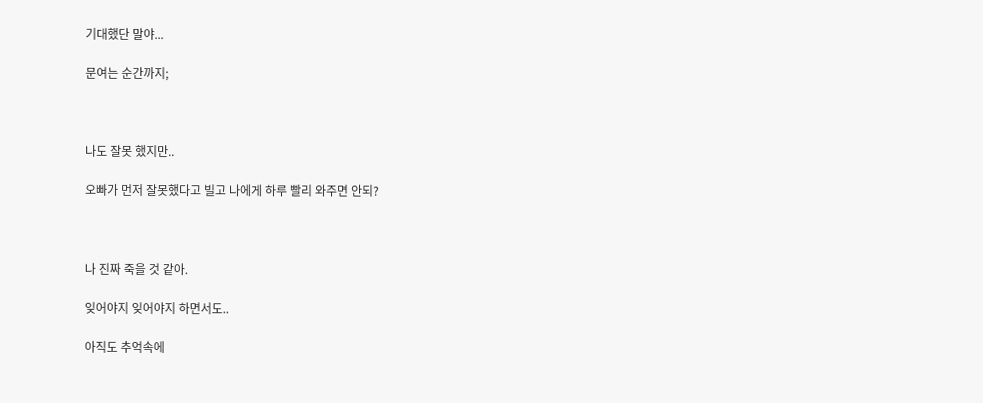기대했단 말야...

문여는 순간까지;



나도 잘못 했지만..

오빠가 먼저 잘못했다고 빌고 나에게 하루 빨리 와주면 안되?



나 진짜 죽을 것 같아.

잊어야지 잊어야지 하면서도..

아직도 추억속에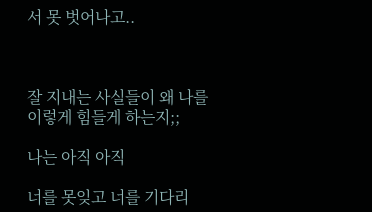서 못 벗어나고..



잘 지내는 사실들이 왜 나를 이렇게 힘들게 하는지;;

나는 아직 아직

너를 못잊고 너를 기다리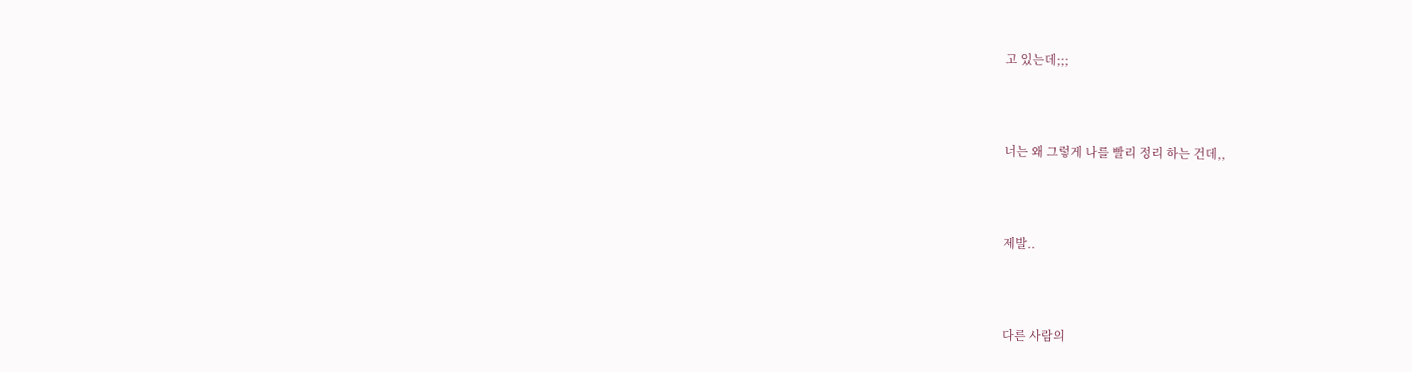고 있는데;;;



너는 왜 그렇게 나를 빨리 정리 하는 건데,,



제발..



다른 사람의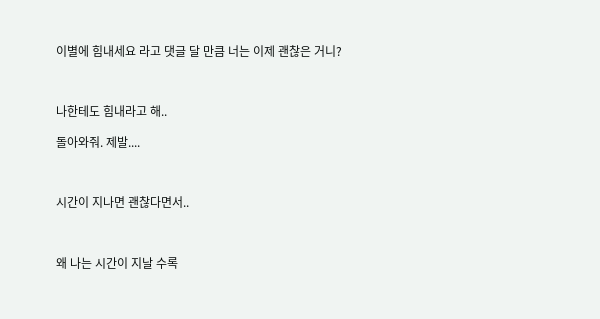이별에 힘내세요 라고 댓글 달 만큼 너는 이제 괜찮은 거니?



나한테도 힘내라고 해..

돌아와줘. 제발....



시간이 지나면 괜찮다면서..



왜 나는 시간이 지날 수록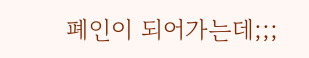폐인이 되어가는데;;;